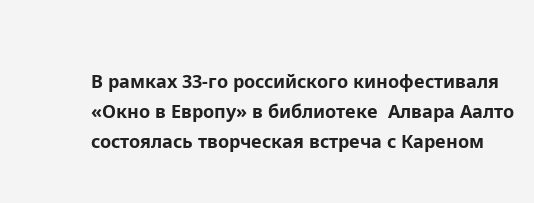В рамках 33-го российского кинофестиваля «Окно в Европу» в библиотеке  Алвара Аалто  состоялась творческая встреча с Кареном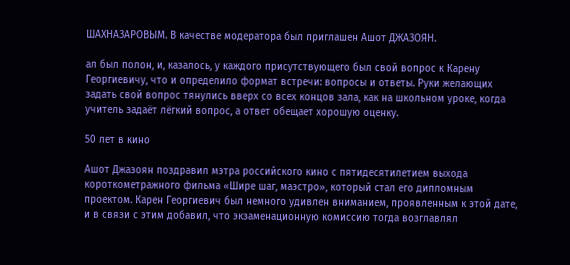ШАХНАЗАРОВЫМ. В качестве модератора был приглашен Ашот ДЖАЗОЯН.

ал был полон, и, казалось, у каждого присутствующего был свой вопрос к Карену Георгиевичу, что и определило формат встречи: вопросы и ответы. Руки желающих задать свой вопрос тянулись вверх со всех концов зала, как на школьном уроке, когда учитель задаёт лёгкий вопрос, а ответ обещает хорошую оценку.

50 лет в кино

Ашот Джазоян поздравил мэтра российского кино с пятидесятилетием выхода  короткометражного фильма «Шире шаг, маэстро», который стал его дипломным проектом. Карен Георгиевич был немного удивлен вниманием, проявленным к этой дате, и в связи с этим добавил, что экзаменационную комиссию тогда возглавлял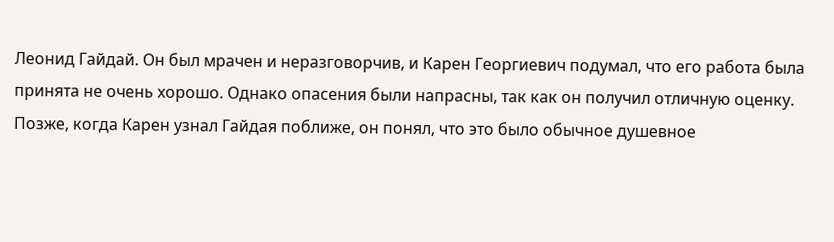Леонид Гайдай. Он был мрачен и неразговорчив, и Карен Георгиевич подумал, что его работа была принята не очень хорошо. Однако опасения были напрасны, так как он получил отличную оценку. Позже, когда Карен узнал Гайдая поближе, он понял, что это было обычное душевное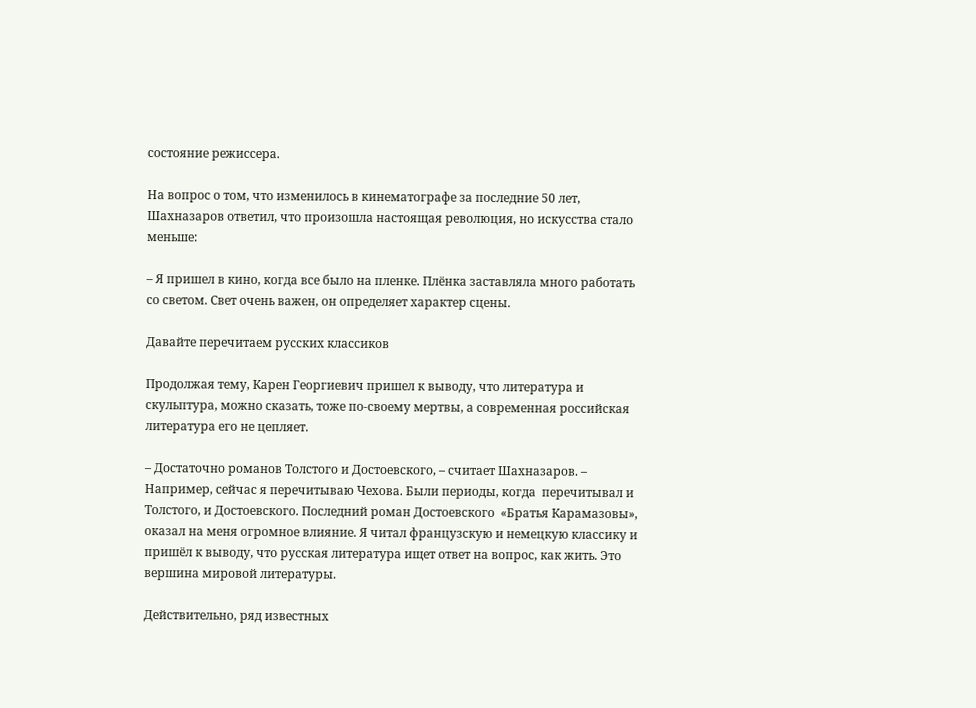состояние режиссера.

На вопрос о том, что изменилось в кинематографе за последние 50 лет, Шахназаров ответил, что произошла настоящая революция, но искусства стало меньше:

– Я пришел в кино, когда все было на пленке. Плёнка заставляла много работать со светом. Свет очень важен, он определяет характер сцены.

Давайте перечитаем русских классиков

Продолжая тему, Карен Георгиевич пришел к выводу, что литература и скульптура, можно сказать, тоже по-своему мертвы, а современная российская литература его не цепляет.

– Достаточно романов Толстого и Достоевского, – считает Шахназаров. – Например, сейчас я перечитываю Чехова. Были периоды, когда  перечитывал и Толстого, и Достоевского. Последний роман Достоевского  «Братья Карамазовы», оказал на меня огромное влияние. Я читал французскую и немецкую классику и пришёл к выводу, что русская литература ищет ответ на вопрос, как жить. Это вершина мировой литературы.

Действительно, ряд известных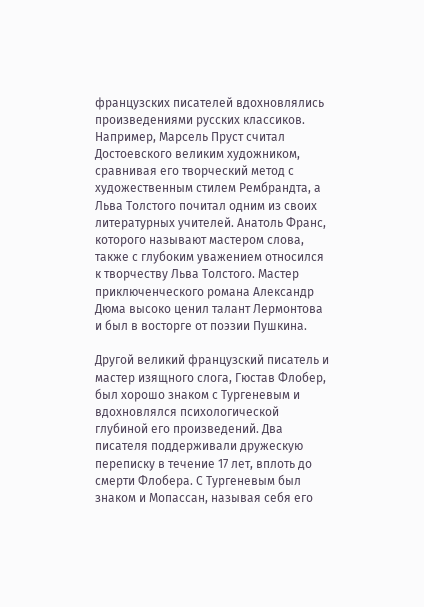французских писателей вдохновлялись произведениями русских классиков. Например, Марсель Пруст считал Достоевского великим художником, сравнивая его творческий метод с художественным стилем Рембрандта, а Льва Толстого почитал одним из своих литературных учителей. Анатоль Франс, которого называют мастером слова, также с глубоким уважением относился к творчеству Льва Толстого. Мастер приключенческого романа Александр Дюма высоко ценил талант Лермонтова и был в восторге от поэзии Пушкина.

Другой великий французский писатель и мастер изящного слога, Гюстав Флобер, был хорошо знаком с Тургеневым и вдохновлялся психологической глубиной его произведений. Два писателя поддерживали дружескую переписку в течение 17 лет, вплоть до смерти Флобера. С Тургеневым был знаком и Мопассан, называя себя его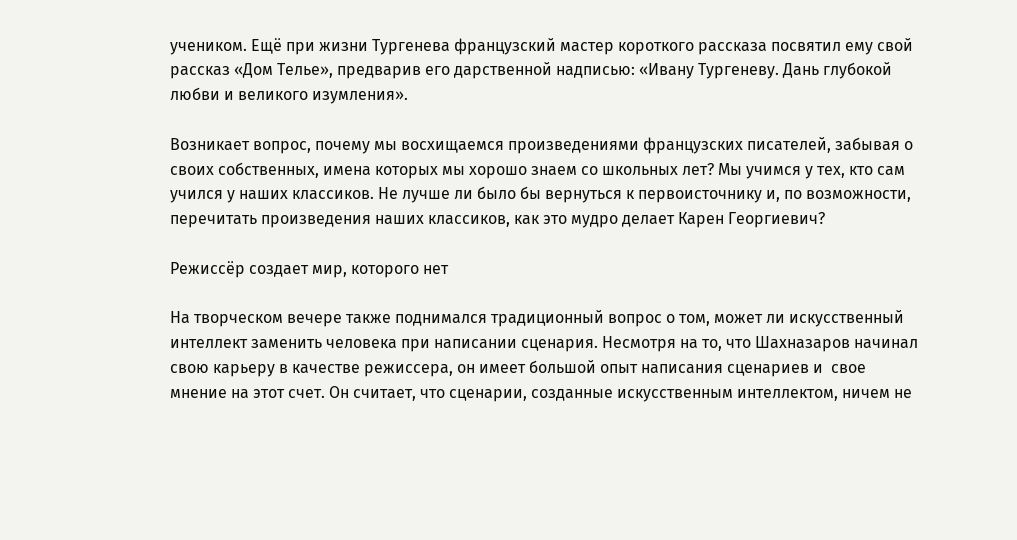учеником. Ещё при жизни Тургенева французский мастер короткого рассказа посвятил ему свой рассказ «Дом Телье», предварив его дарственной надписью: «Ивану Тургеневу. Дань глубокой любви и великого изумления».

Возникает вопрос, почему мы восхищаемся произведениями французских писателей, забывая о своих собственных, имена которых мы хорошо знаем со школьных лет? Мы учимся у тех, кто сам учился у наших классиков. Не лучше ли было бы вернуться к первоисточнику и, по возможности, перечитать произведения наших классиков, как это мудро делает Карен Георгиевич?

Режиссёр создает мир, которого нет

На творческом вечере также поднимался традиционный вопрос о том, может ли искусственный интеллект заменить человека при написании сценария. Несмотря на то, что Шахназаров начинал свою карьеру в качестве режиссера, он имеет большой опыт написания сценариев и  свое мнение на этот счет. Он считает, что сценарии, созданные искусственным интеллектом, ничем не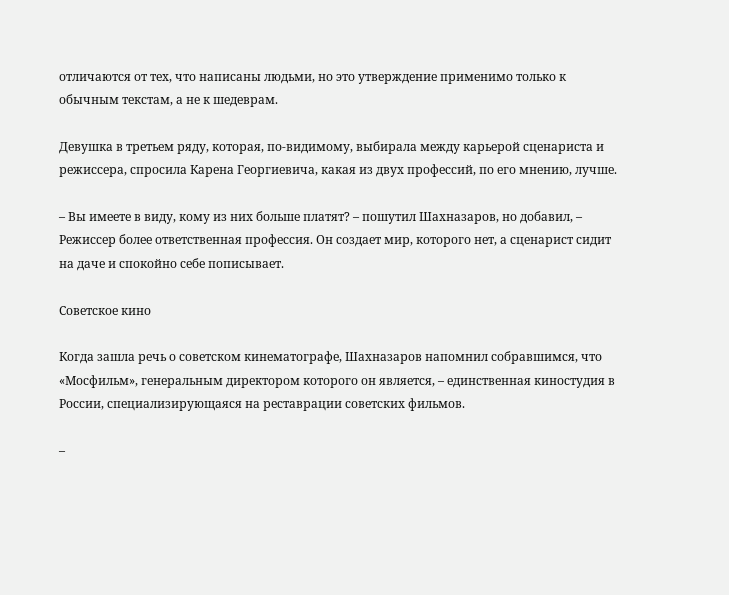отличаются от тех, что написаны людьми, но это утверждение применимо только к обычным текстам, а не к шедеврам.

Девушка в третьем ряду, которая, по-видимому, выбирала между карьерой сценариста и режиссера, спросила Карена Георгиевича, какая из двух профессий, по его мнению, лучше.

– Вы имеете в виду, кому из них больше платят? – пошутил Шахназаров, но добавил, – Режиссер более ответственная профессия. Он создает мир, которого нет, а сценарист сидит на даче и спокойно себе пописывает.

Советское кино

Когда зашла речь о советском кинематографе, Шахназаров напомнил собравшимся, что «Мосфильм», генеральным директором которого он является, – единственная киностудия в России, специализирующаяся на реставрации советских фильмов.

–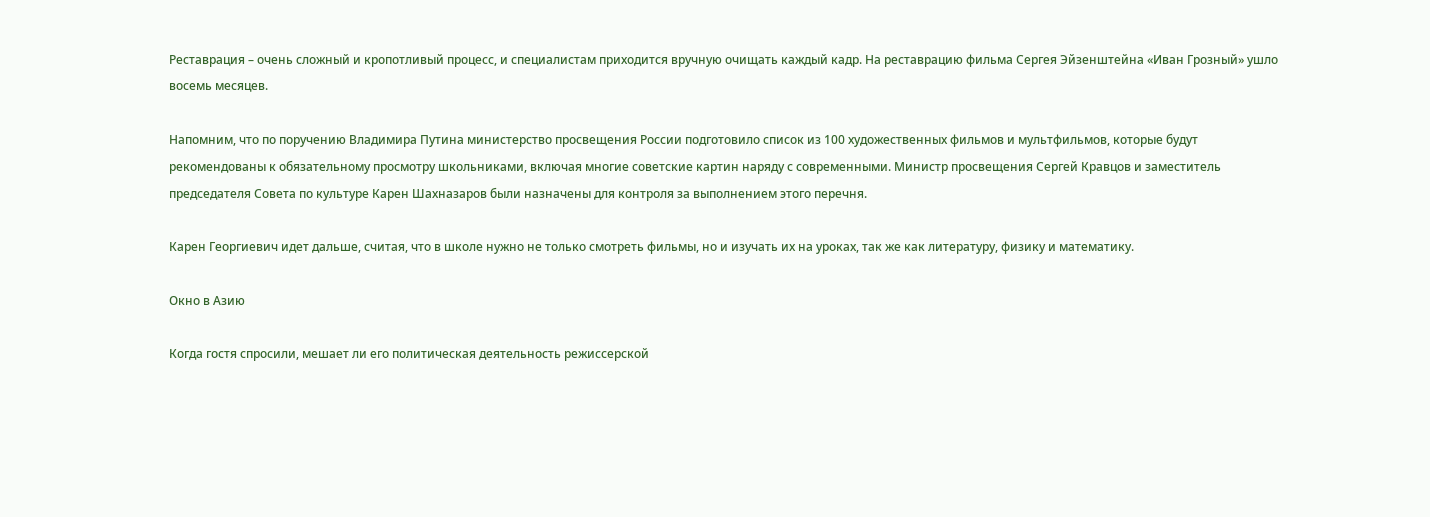Реставрация – очень сложный и кропотливый процесс, и специалистам приходится вручную очищать каждый кадр. На реставрацию фильма Сергея Эйзенштейна «Иван Грозный» ушло восемь месяцев.

Напомним, что по поручению Владимира Путина министерство просвещения России подготовило список из 100 художественных фильмов и мультфильмов, которые будут рекомендованы к обязательному просмотру школьниками, включая многие советские картин наряду с современными. Министр просвещения Сергей Кравцов и заместитель председателя Совета по культуре Карен Шахназаров были назначены для контроля за выполнением этого перечня.

Карен Георгиевич идет дальше, считая, что в школе нужно не только смотреть фильмы, но и изучать их на уроках, так же как литературу, физику и математику.

Окно в Азию

Когда гостя спросили, мешает ли его политическая деятельность режиссерской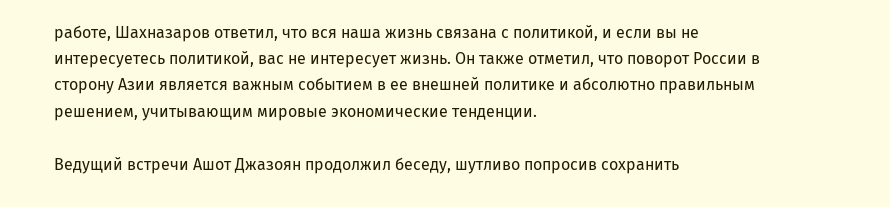работе, Шахназаров ответил, что вся наша жизнь связана с политикой, и если вы не интересуетесь политикой, вас не интересует жизнь. Он также отметил, что поворот России в сторону Азии является важным событием в ее внешней политике и абсолютно правильным решением, учитывающим мировые экономические тенденции.

Ведущий встречи Ашот Джазоян продолжил беседу, шутливо попросив сохранить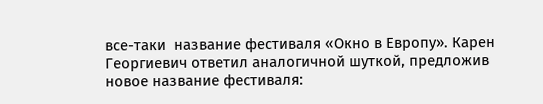все-таки  название фестиваля «Окно в Европу». Карен Георгиевич ответил аналогичной шуткой, предложив новое название фестиваля: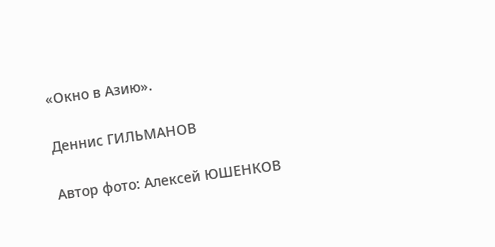«Окно в Азию».

Деннис ГИЛЬМАНОВ

Автор фото: Алексей ЮШЕНКОВ